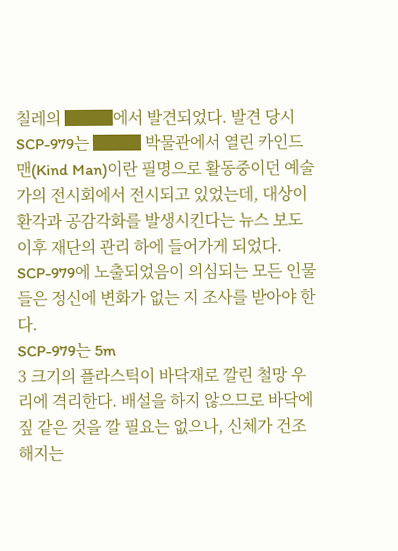칠레의 ███에서 발견되었다. 발견 당시 SCP-979는 ███ 박물관에서 열린 카인드 맨(Kind Man)이란 필명으로 활동중이던 예술가의 전시회에서 전시되고 있었는데, 대상이 환각과 공감각화를 발생시킨다는 뉴스 보도 이후 재단의 관리 하에 들어가게 되었다.
SCP-979에 노출되었음이 의심되는 모든 인물들은 정신에 변화가 없는 지 조사를 받아야 한다.
SCP-979는 5m
3 크기의 플라스틱이 바닥재로 깔린 철망 우리에 격리한다. 배설을 하지 않으므로 바닥에 짚 같은 것을 깔 필요는 없으나, 신체가 건조해지는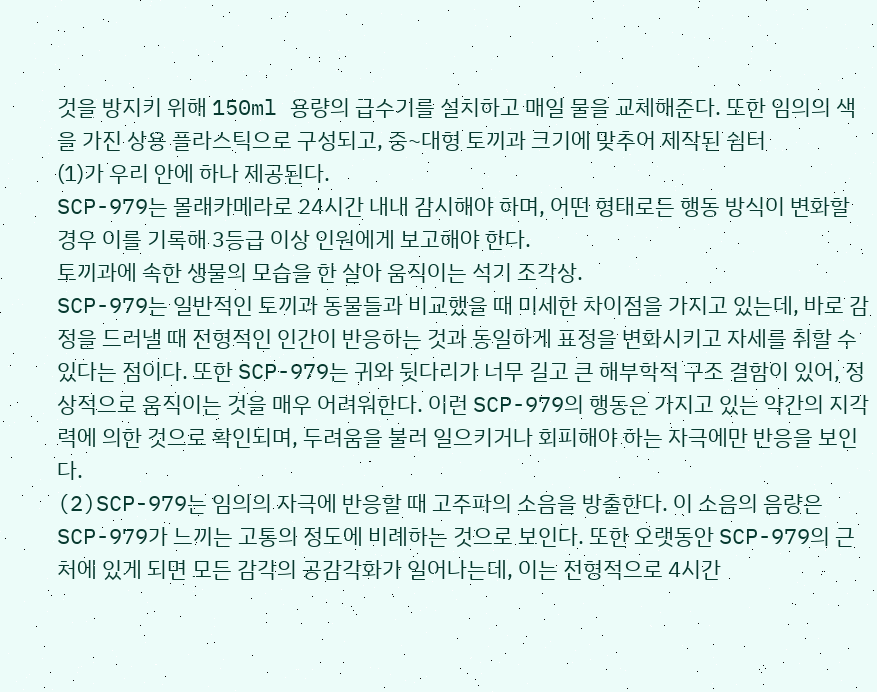것을 방지키 위해 150ml 용량의 급수기를 설치하고 매일 물을 교체해준다. 또한 임의의 색을 가진 상용 플라스틱으로 구성되고, 중~대형 토끼과 크기에 맞추어 제작된 쉼터
(1)가 우리 안에 하나 제공된다.
SCP-979는 몰래카메라로 24시간 내내 감시해야 하며, 어떤 형태로든 행동 방식이 변화할 경우 이를 기록해 3등급 이상 인원에게 보고해야 한다.
토끼과에 속한 생물의 모습을 한 살아 움직이는 석기 조각상.
SCP-979는 일반적인 토끼과 동물들과 비교했을 때 미세한 차이점을 가지고 있는데, 바로 감정을 드러낼 때 전형적인 인간이 반응하는 것과 동일하게 표정을 변화시키고 자세를 취할 수 있다는 점이다. 또한 SCP-979는 귀와 뒷다리가 너무 길고 큰 해부학적 구조 결함이 있어, 정상적으로 움직이는 것을 매우 어려워한다. 이런 SCP-979의 행동은 가지고 있는 약간의 지각력에 의한 것으로 확인되며, 두려움을 불러 일으키거나 회피해야 하는 자극에만 반응을 보인다.
(2)SCP-979는 임의의 자극에 반응할 때 고주파의 소음을 방출한다. 이 소음의 음량은 SCP-979가 느끼는 고통의 정도에 비례하는 것으로 보인다. 또한 오랫동안 SCP-979의 근처에 있게 되면 모든 감각의 공감각화가 일어나는데, 이는 전형적으로 4시간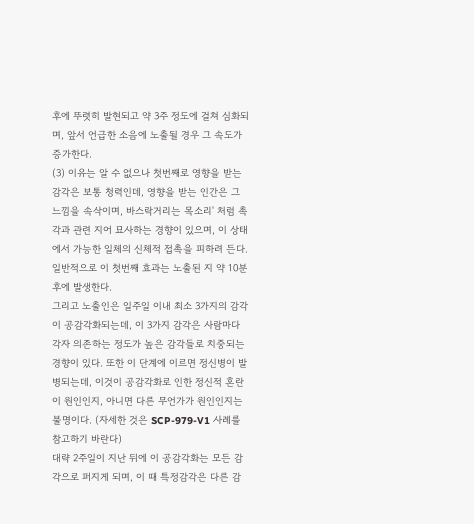후에 뚜렷히 발현되고 약 3주 정도에 걸쳐 심화되며, 앞서 언급한 소음에 노출될 경우 그 속도가 증가한다.
(3) 이유는 알 수 없으나 첫번째로 영향을 받는 감각은 보통 청력인데, 영향을 받는 인간은 그 느낌을 속삭이며, 바스락거리는 목소리' 처럼 촉각과 관련 지어 묘사하는 경향이 있으며, 이 상태에서 가능한 일체의 신체적 접촉을 피하려 든다. 일반적으로 이 첫번째 효과는 노출된 지 약 10분 후에 발생한다.
그리고 노출인은 일주일 이내 최소 3가지의 감각이 공감각화되는데, 이 3가지 감각은 사람마다 각자 의존하는 정도가 높은 감각들로 치중되는 경향이 있다. 또한 이 단계에 이르면 정신병이 발병되는데, 이것이 공감각화로 인한 정신적 혼란이 원인인지, 아니면 다른 무언가가 원인인지는 불명이다. (자세한 것은 SCP-979-V1 사례를 참고하기 바란다)
대략 2주일이 지난 뒤에 이 공감각화는 모든 감각으로 퍼지게 되며, 이 때 특정감각은 다른 감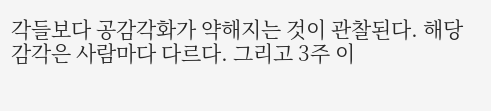각들보다 공감각화가 약해지는 것이 관찰된다. 해당 감각은 사람마다 다르다. 그리고 3주 이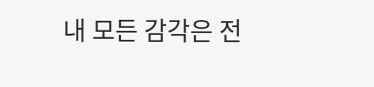내 모든 감각은 전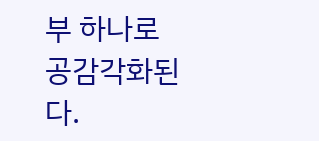부 하나로 공감각화된다.